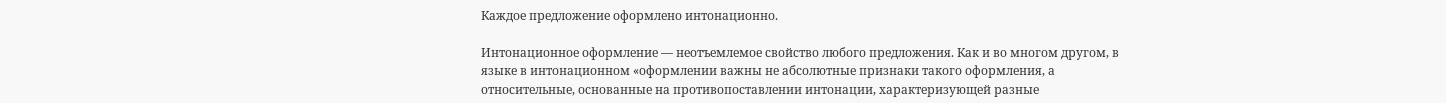Каждое предложение оформлено интонационно.

Интонационное оформление — неотъемлемое свойство любого предложения. Как и во многом другом, в языке в интонационном «оформлении важны не абсолютные признаки такого оформления, а относительные, основанные на противопоставлении интонации, характеризующей разные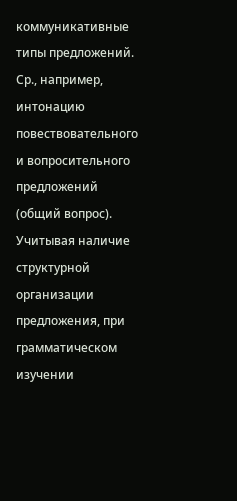коммуникативные типы предложений. Ср., например, интонацию повествовательного и вопросительного предложений (общий вопрос). Учитывая наличие структурной организации предложения, при грамматическом изучении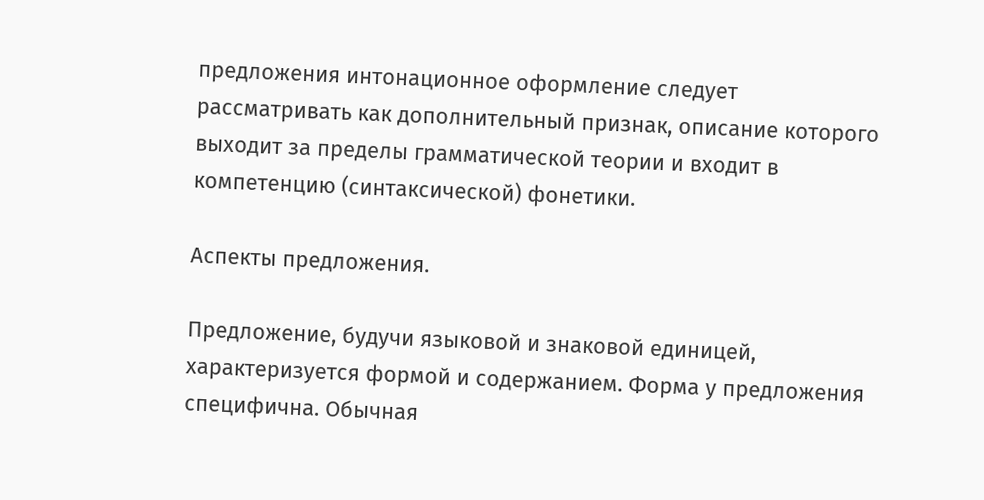предложения интонационное оформление следует рассматривать как дополнительный признак, описание которого выходит за пределы грамматической теории и входит в компетенцию (синтаксической) фонетики.

Аспекты предложения.

Предложение, будучи языковой и знаковой единицей, характеризуется формой и содержанием. Форма у предложения специфична. Обычная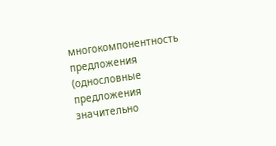многокомпонентность предложения (однословные предложения значительно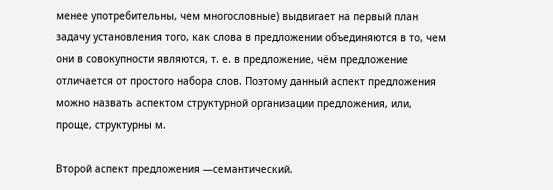менее употребительны, чем многословные) выдвигает на первый план задачу установления того, как слова в предложении объединяются в то, чем они в совокупности являются, т. е. в предложение, чём предложение отличается от простого набора слов. Поэтому данный аспект предложения можно назвать аспектом структурной организации предложения, или, проще, структурны м.

Второй аспект предложения —семантический.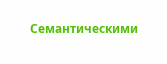Семантическими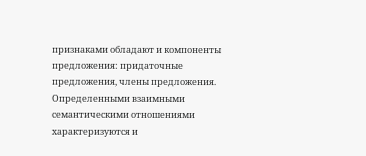признаками обладают и компоненты предложения: придаточные предложения, члены предложения. Определенными взаимными семантическими отношениями характеризуются и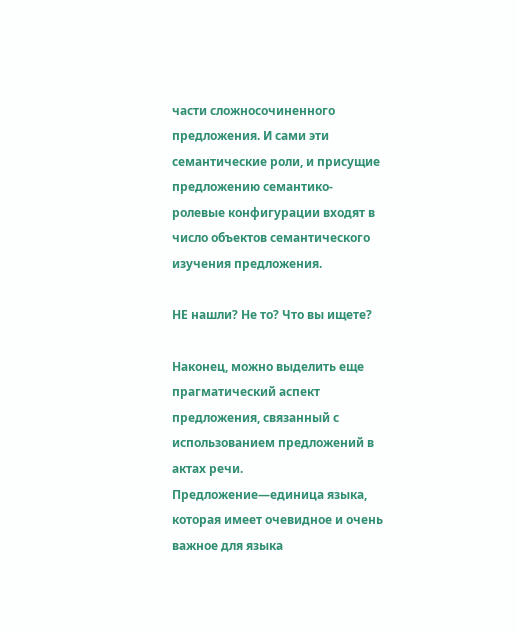части сложносочиненного предложения. И сами эти семантические роли, и присущие предложению семантико-ролевые конфигурации входят в число объектов семантического изучения предложения.

НЕ нашли? Не то? Что вы ищете?

Наконец, можно выделить еще прагматический аспект предложения, связанный с использованием предложений в актах речи. Предложение—единица языка, которая имеет очевидное и очень важное для языка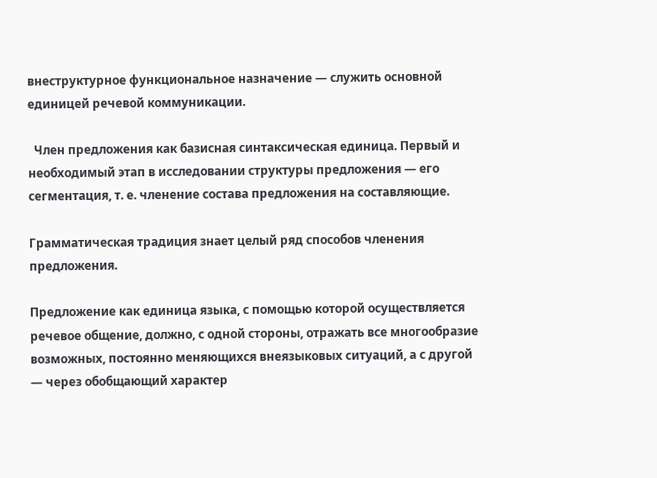внеструктурное функциональное назначение — служить основной единицей речевой коммуникации.

  Член предложения как базисная синтаксическая единица. Первый и необходимый этап в исследовании структуры предложения — его сегментация, т. е. членение состава предложения на составляющие.

Грамматическая традиция знает целый ряд способов членения предложения.

Предложение как единица языка, с помощью которой осуществляется речевое общение, должно, с одной стороны, отражать все многообразие возможных, постоянно меняющихся внеязыковых ситуаций, а с другой — через обобщающий характер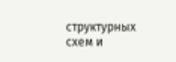структурных схем и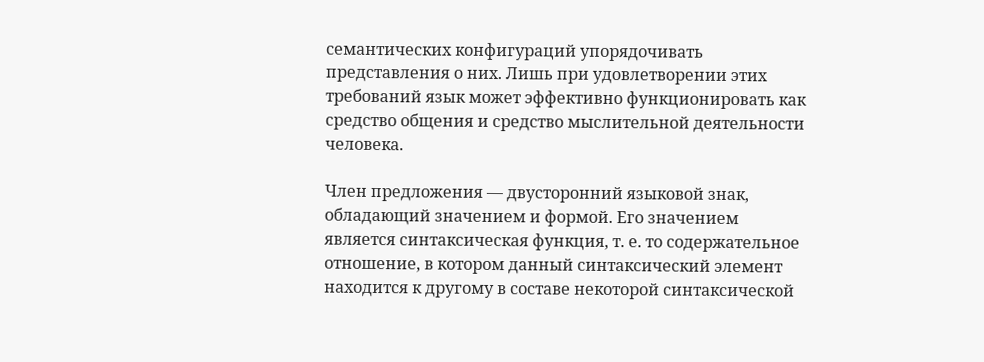семантических конфигураций упорядочивать представления о них. Лишь при удовлетворении этих требований язык может эффективно функционировать как средство общения и средство мыслительной деятельности человека.

Член предложения — двусторонний языковой знак, обладающий значением и формой. Его значением является синтаксическая функция, т. е. то содержательное отношение, в котором данный синтаксический элемент находится к другому в составе некоторой синтаксической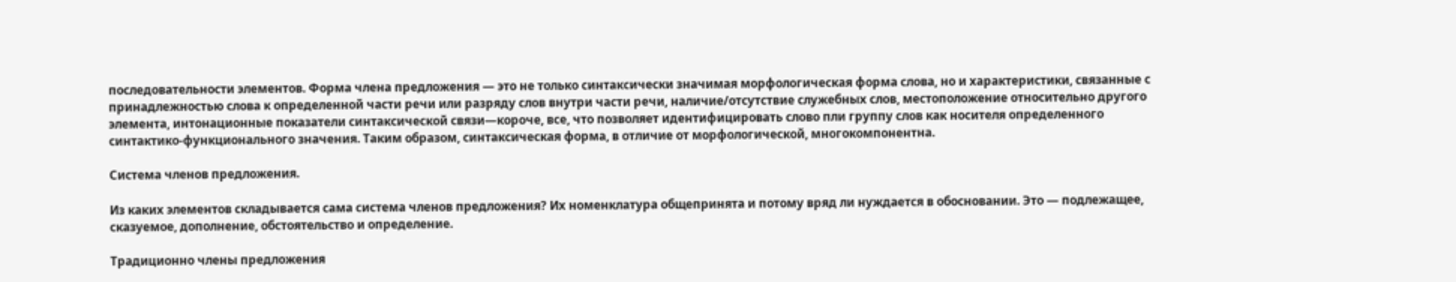последовательности элементов. Форма члена предложения — это не только синтаксически значимая морфологическая форма слова, но и характеристики, связанные с принадлежностью слова к определенной части речи или разряду слов внутри части речи, наличие/отсутствие служебных слов, местоположение относительно другого элемента, интонационные показатели синтаксической связи—короче, все, что позволяет идентифицировать слово пли группу слов как носителя определенного синтактико-функционального значения. Таким образом, синтаксическая форма, в отличие от морфологической, многокомпонентна.

Система членов предложения.

Из каких элементов складывается сама система членов предложения? Их номенклатура общепринята и потому вряд ли нуждается в обосновании. Это — подлежащее, сказуемое, дополнение, обстоятельство и определение.

Традиционно члены предложения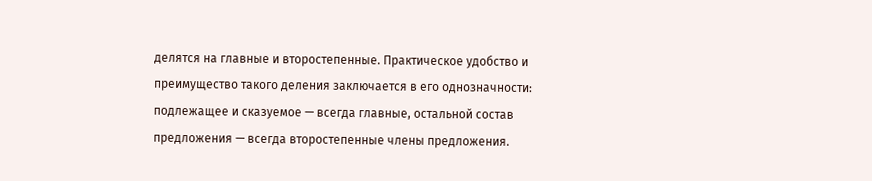делятся на главные и второстепенные. Практическое удобство и преимущество такого деления заключается в его однозначности: подлежащее и сказуемое — всегда главные, остальной состав предложения — всегда второстепенные члены предложения.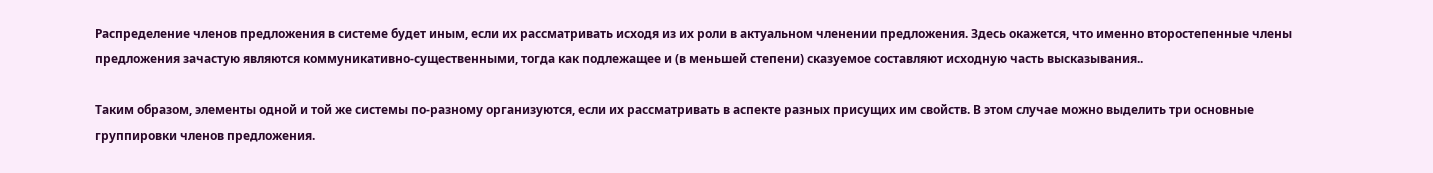Распределение членов предложения в системе будет иным, если их рассматривать исходя из их роли в актуальном членении предложения. Здесь окажется, что именно второстепенные члены предложения зачастую являются коммуникативно-существенными, тогда как подлежащее и (в меньшей степени) сказуемое составляют исходную часть высказывания..

Таким образом, элементы одной и той же системы по-разному организуются, если их рассматривать в аспекте разных присущих им свойств. В этом случае можно выделить три основные группировки членов предложения.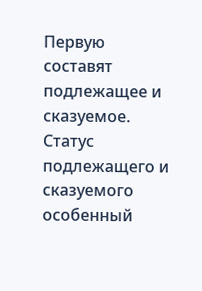Первую составят подлежащее и сказуемое. Статус подлежащего и сказуемого особенный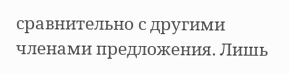сравнительно с другими членами предложения. Лишь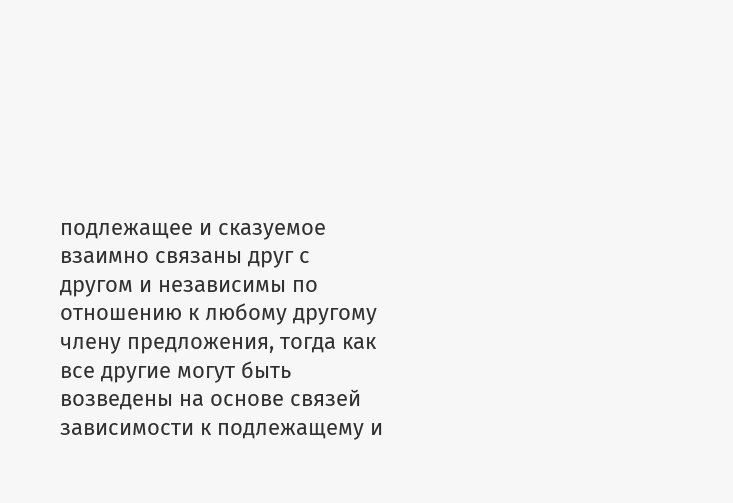подлежащее и сказуемое взаимно связаны друг с другом и независимы по отношению к любому другому члену предложения, тогда как все другие могут быть возведены на основе связей зависимости к подлежащему и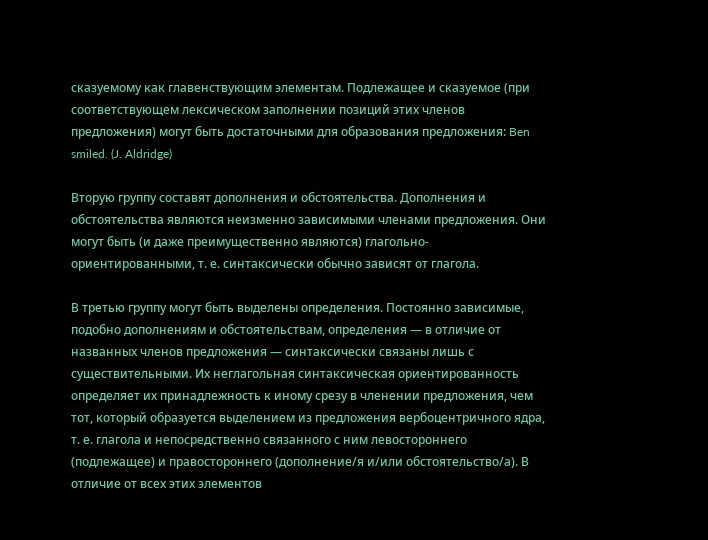сказуемому как главенствующим элементам. Подлежащее и сказуемое (при соответствующем лексическом заполнении позиций этих членов предложения) могут быть достаточными для образования предложения: Ben smiled. (J. Aldridge)

Вторую группу составят дополнения и обстоятельства. Дополнения и обстоятельства являются неизменно зависимыми членами предложения. Они могут быть (и даже преимущественно являются) глагольно-ориентированными, т. е. синтаксически обычно зависят от глагола.

В третью группу могут быть выделены определения. Постоянно зависимые, подобно дополнениям и обстоятельствам, определения — в отличие от названных членов предложения — синтаксически связаны лишь с существительными. Их неглагольная синтаксическая ориентированность определяет их принадлежность к иному срезу в членении предложения, чем тот, который образуется выделением из предложения вербоцентричного ядра, т. е. глагола и непосредственно связанного с ним левостороннего (подлежащее) и правостороннего (дополнение/я и/или обстоятельство/а). В отличие от всех этих элементов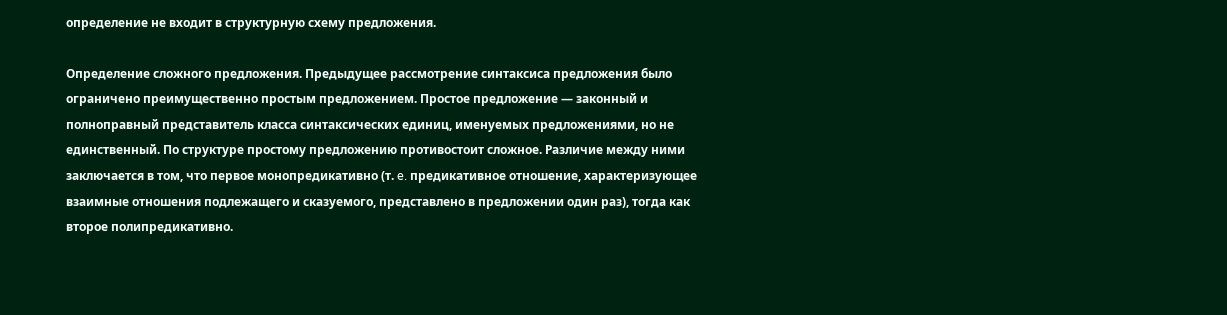определение не входит в структурную схему предложения.

Определение сложного предложения. Предыдущее рассмотрение синтаксиса предложения было ограничено преимущественно простым предложением. Простое предложение — законный и полноправный представитель класса синтаксических единиц, именуемых предложениями, но не единственный. По структуре простому предложению противостоит сложное. Различие между ними заключается в том, что первое монопредикативно (т. e. предикативное отношение, характеризующее взаимные отношения подлежащего и сказуемого, представлено в предложении один раз), тогда как второе полипредикативно.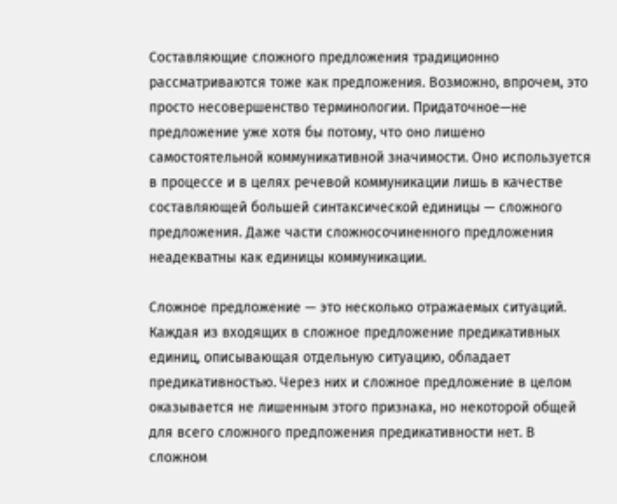Составляющие сложного предложения традиционно рассматриваются тоже как предложения. Возможно, впрочем, это просто несовершенство терминологии. Придаточное—не предложение уже хотя бы потому, что оно лишено самостоятельной коммуникативной значимости. Оно используется в процессе и в целях речевой коммуникации лишь в качестве составляющей большей синтаксической единицы — сложного предложения. Даже части сложносочиненного предложения неадекватны как единицы коммуникации.

Сложное предложение — это несколько отражаемых ситуаций. Каждая из входящих в сложное предложение предикативных единиц, описывающая отдельную ситуацию, обладает предикативностью. Через них и сложное предложение в целом оказывается не лишенным этого признака, но некоторой общей для всего сложного предложения предикативности нет. В сложном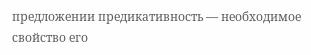предложении предикативность — необходимое свойство его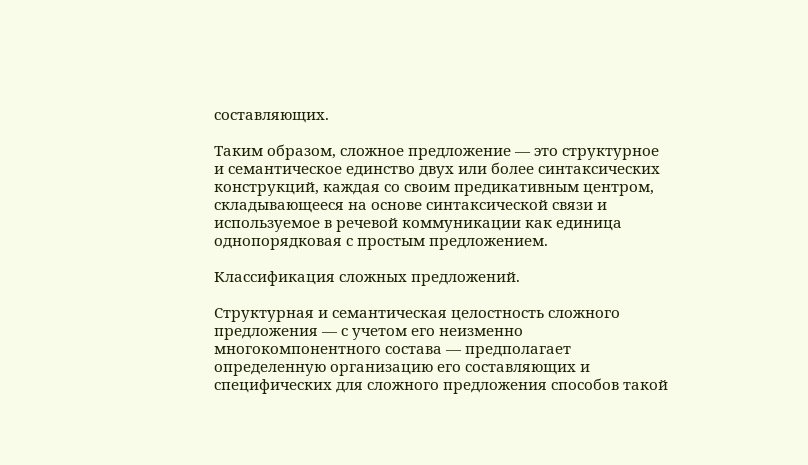составляющих.

Таким образом, сложное предложение — это структурное и семантическое единство двух или более синтаксических конструкций, каждая со своим предикативным центром, складывающееся на основе синтаксической связи и используемое в речевой коммуникации как единица однопорядковая с простым предложением.

Классификация сложных предложений.

Структурная и семантическая целостность сложного предложения — с учетом его неизменно многокомпонентного состава — предполагает определенную организацию его составляющих и специфических для сложного предложения способов такой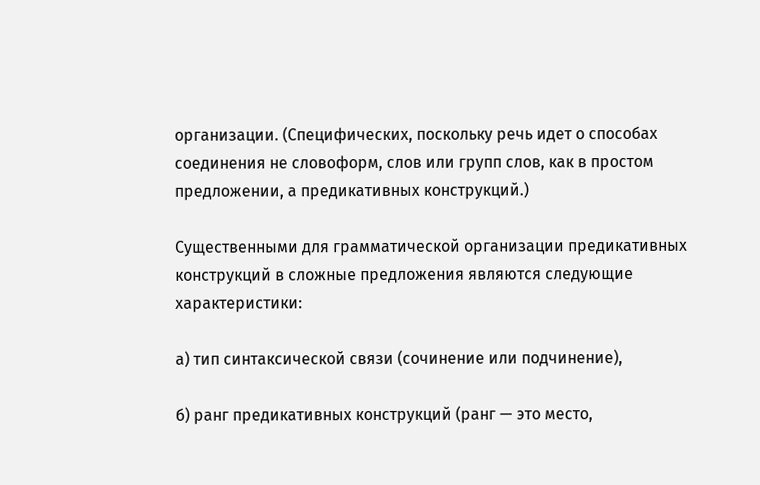организации. (Специфических, поскольку речь идет о способах соединения не словоформ, слов или групп слов, как в простом предложении, а предикативных конструкций.)

Существенными для грамматической организации предикативных конструкций в сложные предложения являются следующие характеристики:

а) тип синтаксической связи (сочинение или подчинение),

б) ранг предикативных конструкций (ранг — это место,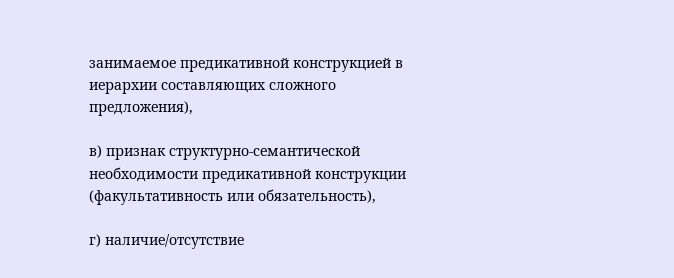занимаемое предикативной конструкцией в иерархии составляющих сложного предложения),

в) признак структурно-семантической необходимости предикативной конструкции (факультативность или обязательность),

г) наличие/отсутствие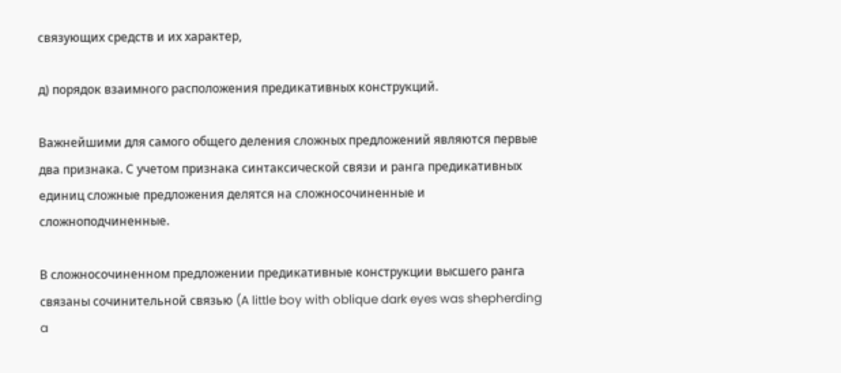связующих средств и их характер,

д) порядок взаимного расположения предикативных конструкций.

Важнейшими для самого общего деления сложных предложений являются первые два признака. С учетом признака синтаксической связи и ранга предикативных единиц сложные предложения делятся на сложносочиненные и сложноподчиненные.

В сложносочиненном предложении предикативные конструкции высшего ранга связаны сочинительной связью (A little boy with oblique dark eyes was shepherding a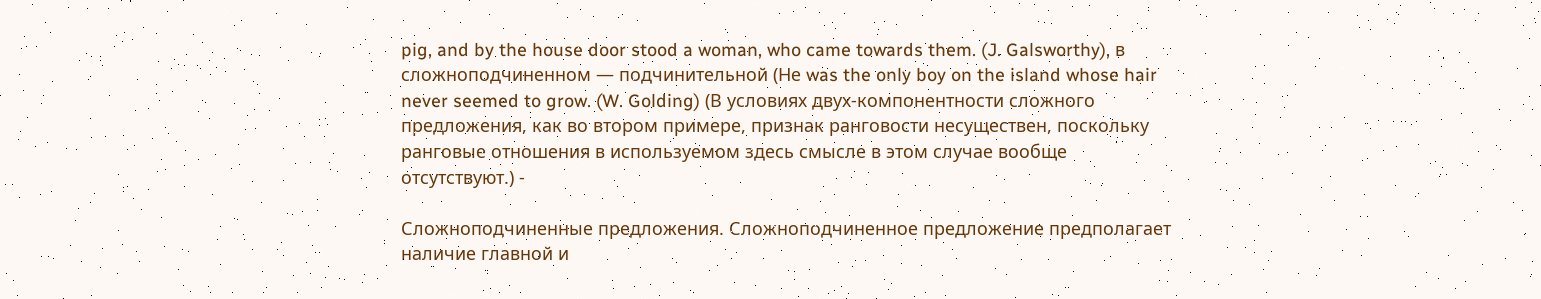pig, and by the house door stood a woman, who came towards them. (J. Galsworthy), в сложноподчиненном — подчинительной (Не was the only boy on the island whose hair never seemed to grow. (W. Golding) (В условиях двух-компонентности сложного предложения, как во втором примере, признак ранговости несуществен, поскольку ранговые отношения в используемом здесь смысле в этом случае вообще отсутствуют.) -

Сложноподчиненные предложения. Сложноподчиненное предложение предполагает наличие главной и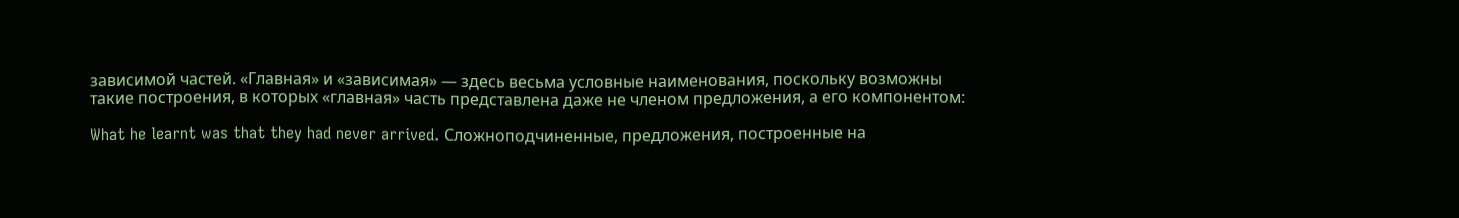зависимой частей. «Главная» и «зависимая» — здесь весьма условные наименования, поскольку возможны такие построения, в которых «главная» часть представлена даже не членом предложения, а его компонентом:

What he learnt was that they had never arrived. Сложноподчиненные, предложения, построенные на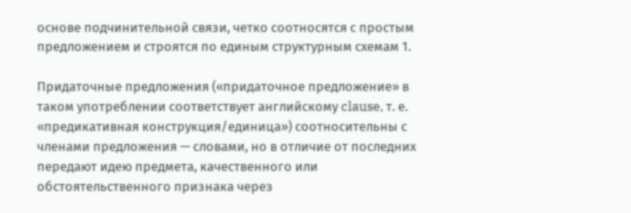основе подчинительной связи, четко соотносятся с простым предложением и строятся по единым структурным схемам 1.

Придаточные предложения («придаточное предложение» в таком употреблении соответствует английскому clause, т. е. «предикативная конструкция/единица») соотносительны с членами предложения — словами, но в отличие от последних передают идею предмета, качественного или обстоятельственного признака через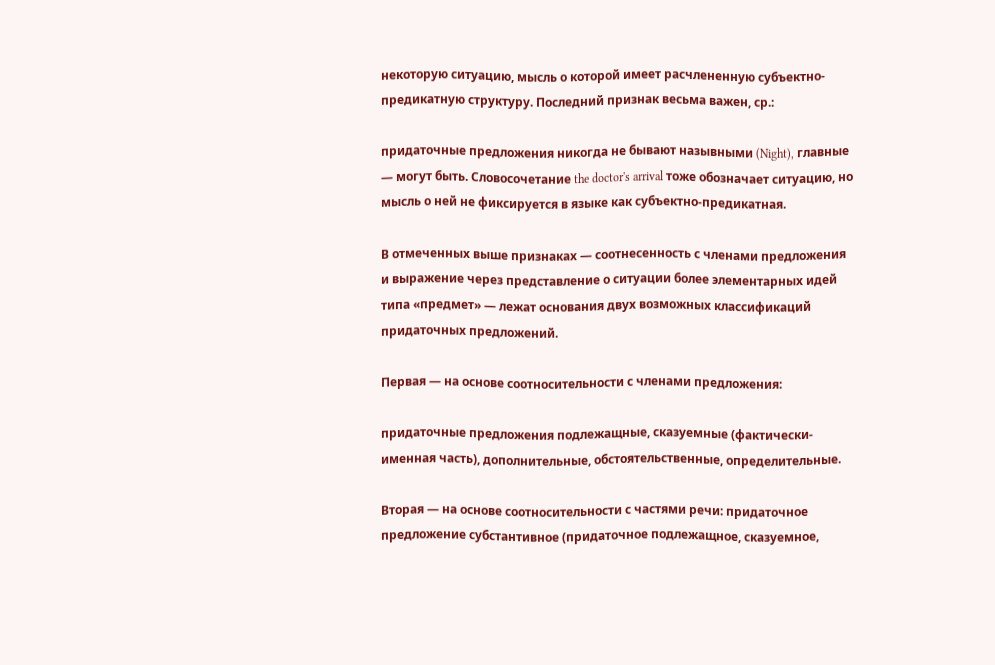некоторую ситуацию, мысль о которой имеет расчлененную субъектно-предикатную структуру. Последний признак весьма важен, ср.:

придаточные предложения никогда не бывают назывными (Night), главные — могут быть. Словосочетание the doctor's arrival тоже обозначает ситуацию, но мысль о ней не фиксируется в языке как субъектно-предикатная.

В отмеченных выше признаках — соотнесенность с членами предложения и выражение через представление о ситуации более элементарных идей типа «предмет» — лежат основания двух возможных классификаций придаточных предложений.

Первая — на основе соотносительности с членами предложения:

придаточные предложения подлежащные, сказуемные (фактически-именная часть), дополнительные, обстоятельственные, определительные.

Вторая — на основе соотносительности с частями речи: придаточное предложение субстантивное (придаточное подлежащное, сказуемное,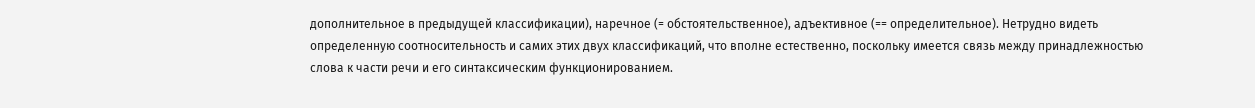дополнительное в предыдущей классификации), наречное (= обстоятельственное), адъективное (== определительное). Нетрудно видеть определенную соотносительность и самих этих двух классификаций, что вполне естественно, поскольку имеется связь между принадлежностью слова к части речи и его синтаксическим функционированием.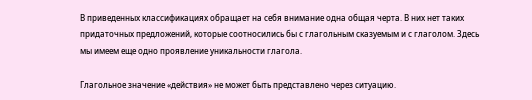В приведенных классификациях обращает на себя внимание одна общая черта. В них нет таких придаточных предложений, которые соотносились бы с глагольным сказуемым и с глаголом. Здесь мы имеем еще одно проявление уникальности глагола.

Глагольное значение «действия» не может быть представлено через ситуацию.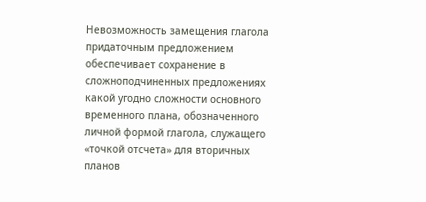Невозможность замещения глагола придаточным предложением обеспечивает сохранение в сложноподчиненных предложениях какой угодно сложности основного временного плана, обозначенного личной формой глагола, служащего «точкой отсчета» для вторичных планов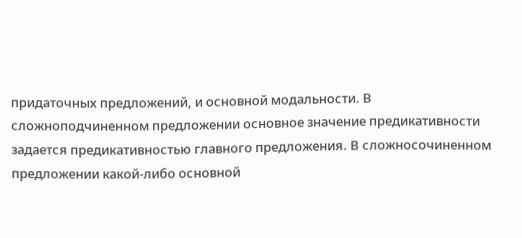придаточных предложений, и основной модальности. В сложноподчиненном предложении основное значение предикативности задается предикативностью главного предложения. В сложносочиненном предложении какой-либо основной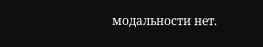модальности нет.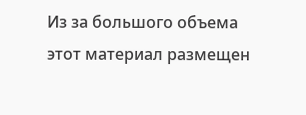Из за большого объема этот материал размещен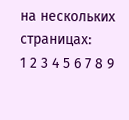на нескольких страницах:
1 2 3 4 5 6 7 8 9